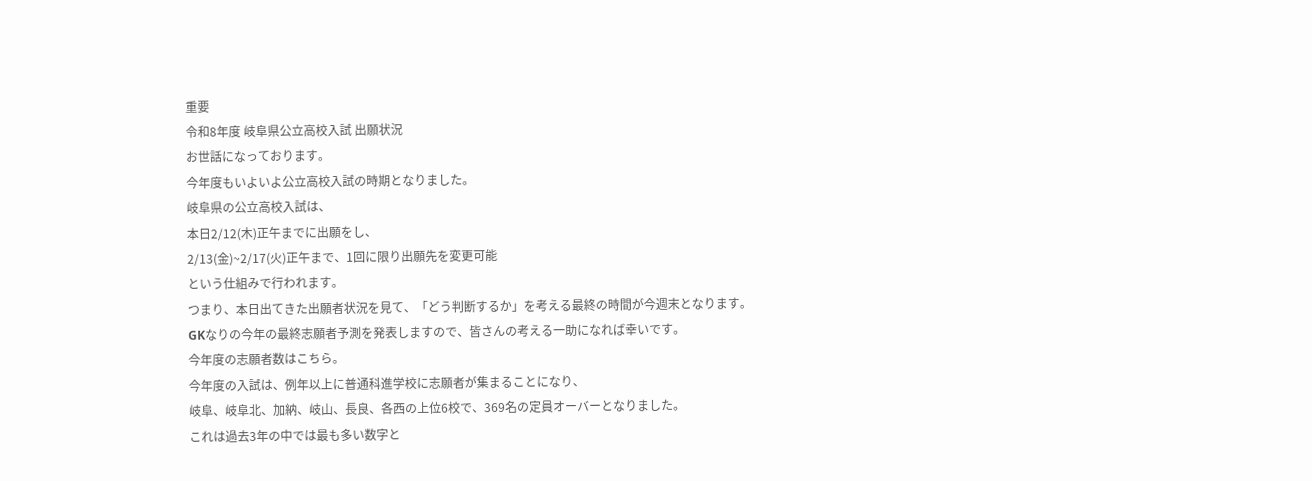重要
令和8年度 岐阜県公立高校入試 出願状況
お世話になっております。
今年度もいよいよ公立高校入試の時期となりました。
岐阜県の公立高校入試は、
本日2/12(木)正午までに出願をし、
2/13(金)~2/17(火)正午まで、1回に限り出願先を変更可能
という仕組みで行われます。
つまり、本日出てきた出願者状況を見て、「どう判断するか」を考える最終の時間が今週末となります。
GKなりの今年の最終志願者予測を発表しますので、皆さんの考える一助になれば幸いです。
今年度の志願者数はこちら。
今年度の入試は、例年以上に普通科進学校に志願者が集まることになり、
岐阜、岐阜北、加納、岐山、長良、各西の上位6校で、369名の定員オーバーとなりました。
これは過去3年の中では最も多い数字と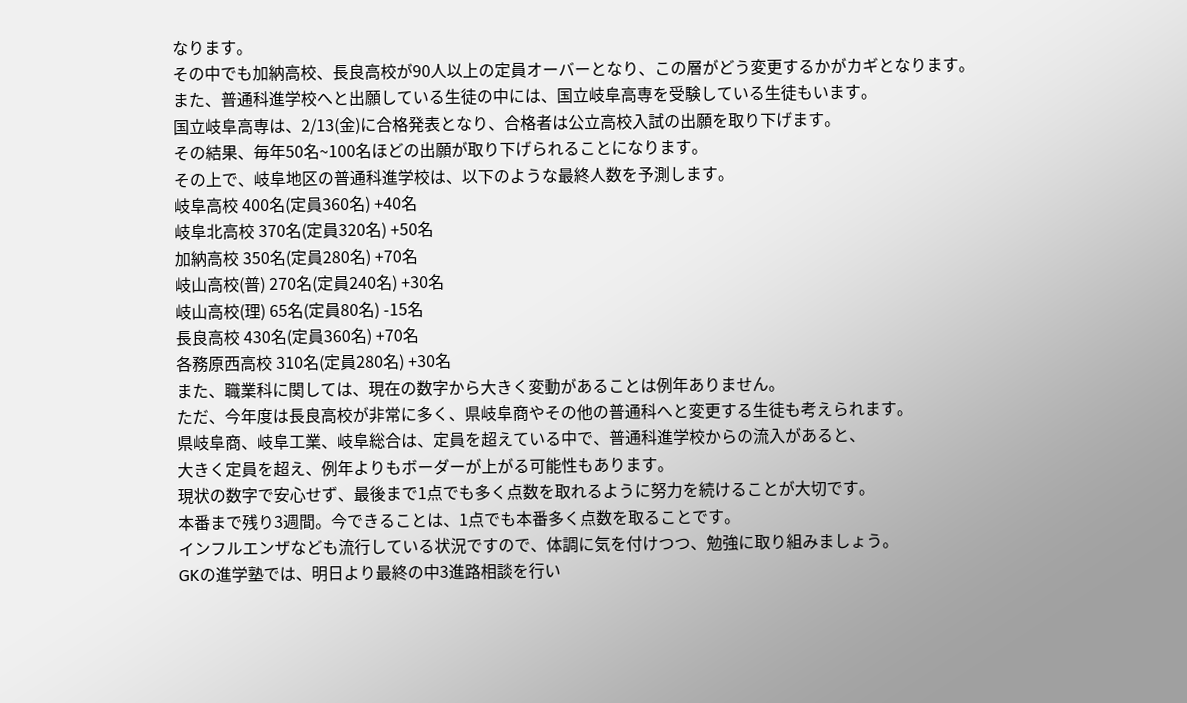なります。
その中でも加納高校、長良高校が90人以上の定員オーバーとなり、この層がどう変更するかがカギとなります。
また、普通科進学校へと出願している生徒の中には、国立岐阜高専を受験している生徒もいます。
国立岐阜高専は、2/13(金)に合格発表となり、合格者は公立高校入試の出願を取り下げます。
その結果、毎年50名~100名ほどの出願が取り下げられることになります。
その上で、岐阜地区の普通科進学校は、以下のような最終人数を予測します。
岐阜高校 400名(定員360名) +40名
岐阜北高校 370名(定員320名) +50名
加納高校 350名(定員280名) +70名
岐山高校(普) 270名(定員240名) +30名
岐山高校(理) 65名(定員80名) -15名
長良高校 430名(定員360名) +70名
各務原西高校 310名(定員280名) +30名
また、職業科に関しては、現在の数字から大きく変動があることは例年ありません。
ただ、今年度は長良高校が非常に多く、県岐阜商やその他の普通科へと変更する生徒も考えられます。
県岐阜商、岐阜工業、岐阜総合は、定員を超えている中で、普通科進学校からの流入があると、
大きく定員を超え、例年よりもボーダーが上がる可能性もあります。
現状の数字で安心せず、最後まで1点でも多く点数を取れるように努力を続けることが大切です。
本番まで残り3週間。今できることは、1点でも本番多く点数を取ることです。
インフルエンザなども流行している状況ですので、体調に気を付けつつ、勉強に取り組みましょう。
GKの進学塾では、明日より最終の中3進路相談を行い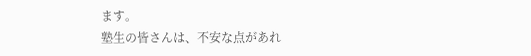ます。
塾生の皆さんは、不安な点があれ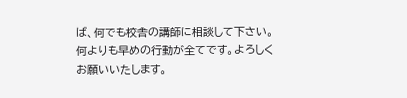ば、何でも校舎の講師に相談して下さい。
何よりも早めの行動が全てです。よろしくお願いいたします。